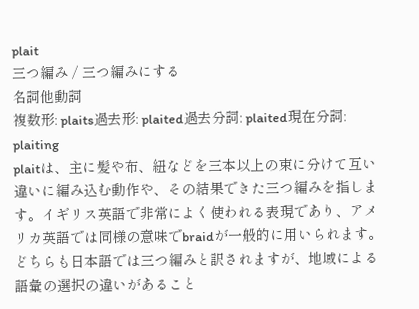plait
三つ編み / 三つ編みにする
名詞他動詞
複数形: plaits過去形: plaited過去分詞: plaited現在分詞: plaiting
plaitは、主に髪や布、紐などを三本以上の束に分けて互い違いに編み込む動作や、その結果できた三つ編みを指します。イギリス英語で非常によく使われる表現であり、アメリカ英語では同様の意味でbraidが一般的に用いられます。どちらも日本語では三つ編みと訳されますが、地域による語彙の選択の違いがあること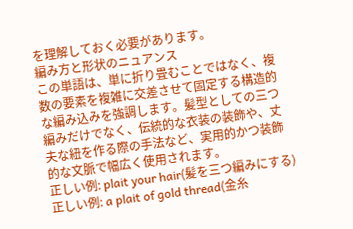を理解しておく必要があります。
編み方と形状のニュアンス
この単語は、単に折り畳むことではなく、複数の要素を複雑に交差させて固定する構造的な編み込みを強調します。髪型としての三つ編みだけでなく、伝統的な衣装の装飾や、丈夫な紐を作る際の手法など、実用的かつ装飾的な文脈で幅広く使用されます。
正しい例: plait your hair(髪を三つ編みにする)
正しい例: a plait of gold thread(金糸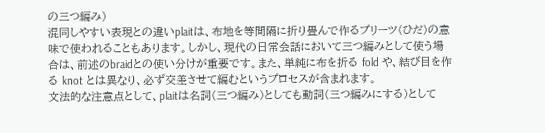の三つ編み)
混同しやすい表現との違いplaitは、布地を等間隔に折り畳んで作るプリーツ(ひだ)の意味で使われることもあります。しかし、現代の日常会話において三つ編みとして使う場合は、前述のbraidとの使い分けが重要です。また、単純に布を折る fold や、結び目を作る knot とは異なり、必ず交差させて編むというプロセスが含まれます。
文法的な注意点として、plaitは名詞(三つ編み)としても動詞(三つ編みにする)として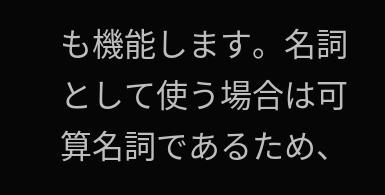も機能します。名詞として使う場合は可算名詞であるため、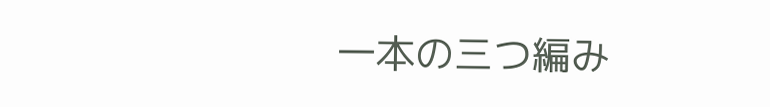一本の三つ編み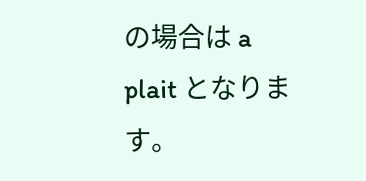の場合は a plait となります。